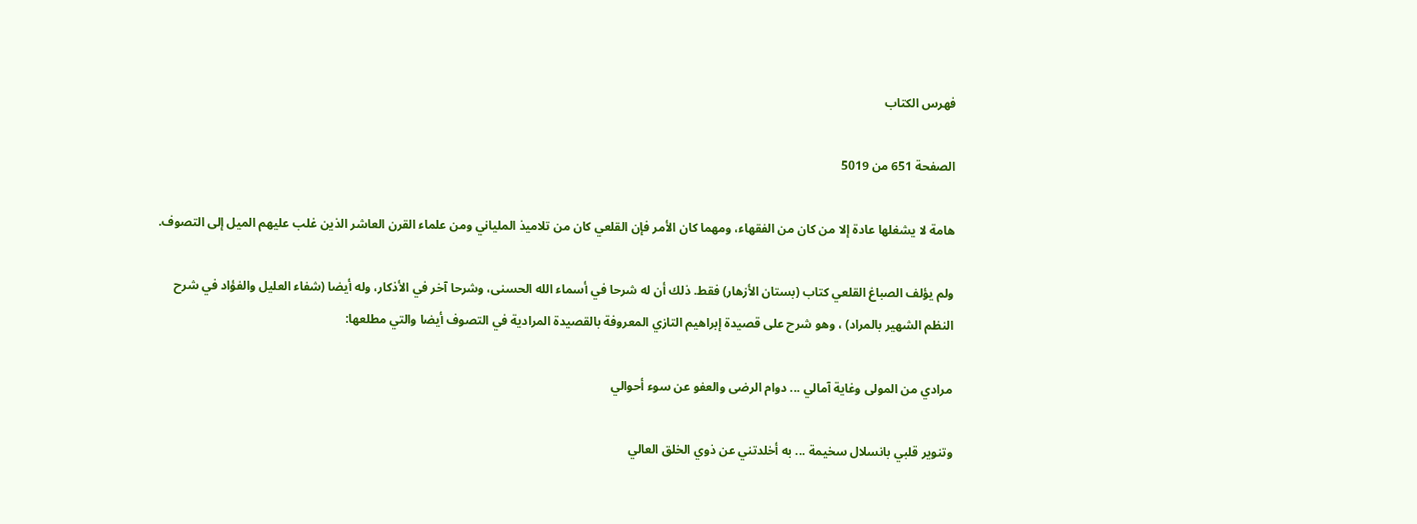فهرس الكتاب

الصفحة 651 من 5019

هامة لا يشغلها عادة إلا من كان من الفقهاء، ومهما كان الأمر فإن القلعي كان من تلاميذ الملياني ومن علماء القرن العاشر الذين غلب عليهم الميل إلى التصوف.

ولم يؤلف الصباغ القلعي كتاب (بستان الأزهار) فقط. ذلك أن له شرحا في أسماء الله الحسنى، وشرحا آخر في الأذكار، وله أيضا (شفاء العليل والفؤاد في شرح النظم الشهير بالمراد) ، وهو شرح على قصيدة إبراهيم التازي المعروفة بالقصيدة المرادية في التصوف أيضا والتي مطلعها:

مرادي من المولى وغاية آمالي ... دوام الرضى والعفو عن سوء أحوالي

وتنوير قلبي بانسلال سخيمة ... به أخلدتني عن ذوي الخلق العالي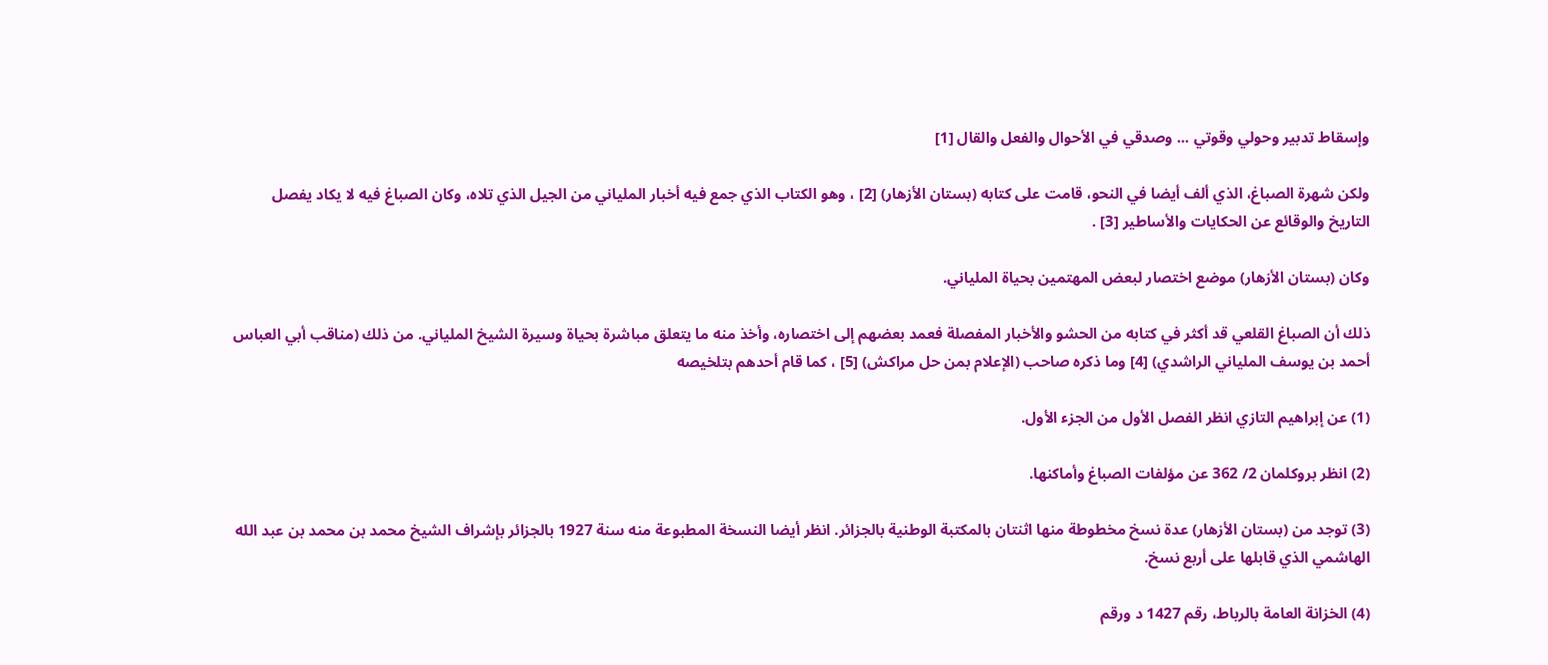وإسقاط تدبير وحولي وقوتي ... وصدقي في الأحوال والفعل والقال [1]

ولكن شهرة الصباغ، الذي ألف أيضا في النحو، قامت على كتابه (بستان الأزهار) [2] ، وهو الكتاب الذي جمع فيه أخبار الملياني من الجيل الذي تلاه، وكان الصباغ فيه لا يكاد يفصل التاريخ والوقائع عن الحكايات والأساطير [3] .

وكان (بستان الأزهار) موضع اختصار لبعض المهتمين بحياة الملياني.

ذلك أن الصباغ القلعي قد أكثر في كتابه من الحشو والأخبار المفصلة فعمد بعضهم إلى اختصاره، وأخذ منه ما يتعلق مباشرة بحياة وسيرة الشيخ الملياني. من ذلك (مناقب أبي العباس أحمد بن يوسف الملياني الراشدي) [4] وما ذكره صاحب (الإعلام بمن حل مراكش) [5] ، كما قام أحدهم بتلخيصه

(1) عن إبراهيم التازي انظر الفصل الأول من الجزء الأول.

(2) انظر بروكلمان 2/ 362 عن مؤلفات الصباغ وأماكنها.

(3) توجد من (بستان الأزهار) عدة نسخ مخطوطة منها اثنتان بالمكتبة الوطنية بالجزائر. انظر أيضا النسخة المطبوعة منه سنة 1927 بالجزائر بإشراف الشيخ محمد بن محمد بن عبد الله الهاشمي الذي قابلها على أربع نسخ.

(4) الخزانة العامة بالرباط، رقم 1427 د ورقم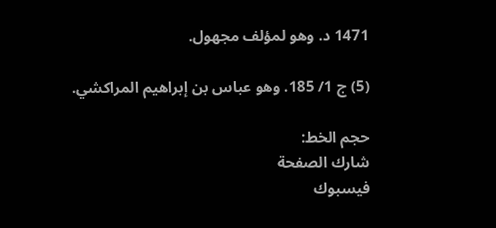1471 د. وهو لمؤلف مجهول.

(5) ج 1/ 185. وهو عباس بن إبراهيم المراكشي.

حجم الخط:
شارك الصفحة
فيسبوك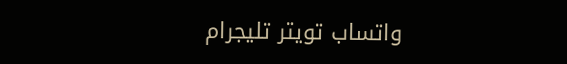واتساب تويتر تليجرام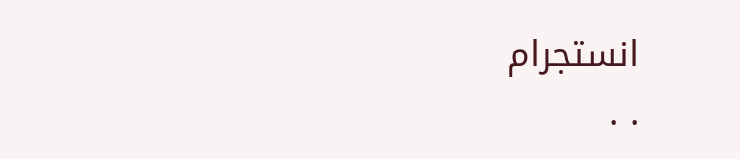انستجرام
. .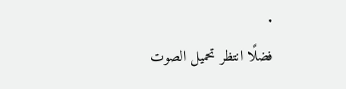.
فضلًا انتظر تحميل الصوت